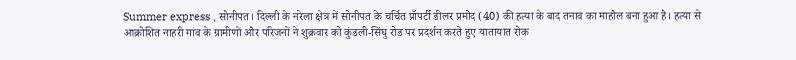Summer express , सोनीपत। दिल्ली के नरेला क्षेत्र में सोनीपत के चर्चित प्रॉपर्टी डीलर प्रमोद (40) की हत्या के बाद तनाव का माहौल बना हुआ है। हत्या से आक्रोशित नाहरी गांव के ग्रामीणों और परिजनों ने शुक्रवार को कुंडली-सिंघु रोड पर प्रदर्शन करते हुए यातायात रोक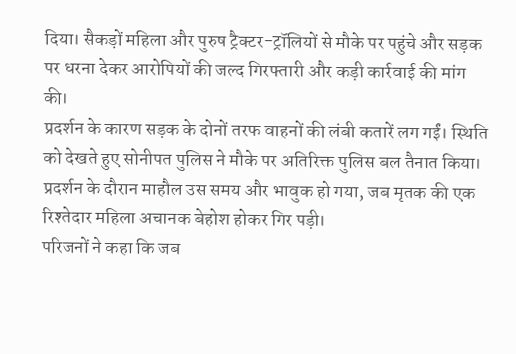दिया। सैकड़ों महिला और पुरुष ट्रैक्टर-ट्रॉलियों से मौके पर पहुंचे और सड़क पर धरना देकर आरोपियों की जल्द गिरफ्तारी और कड़ी कार्रवाई की मांग की।
प्रदर्शन के कारण सड़क के दोनों तरफ वाहनों की लंबी कतारें लग गईं। स्थिति को देखते हुए सोनीपत पुलिस ने मौके पर अतिरिक्त पुलिस बल तैनात किया। प्रदर्शन के दौरान माहौल उस समय और भावुक हो गया, जब मृतक की एक रिश्तेदार महिला अचानक बेहोश होकर गिर पड़ी।
परिजनों ने कहा कि जब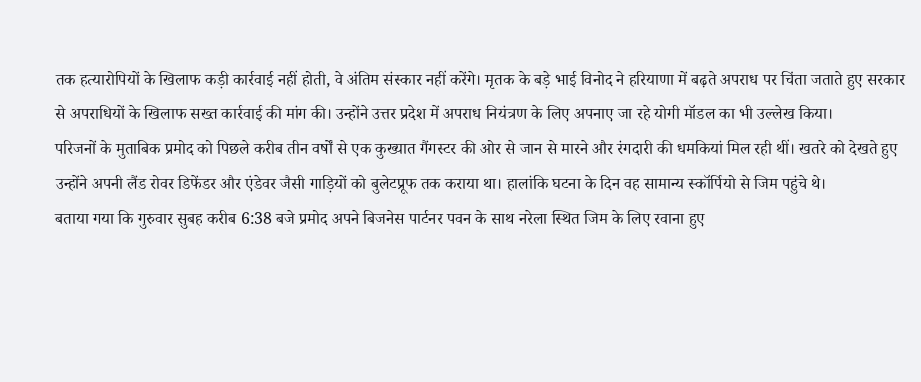तक हत्यारोपियों के खिलाफ कड़ी कार्रवाई नहीं होती, वे अंतिम संस्कार नहीं करेंगे। मृतक के बड़े भाई विनोद ने हरियाणा में बढ़ते अपराध पर चिंता जताते हुए सरकार से अपराधियों के खिलाफ सख्त कार्रवाई की मांग की। उन्होंने उत्तर प्रदेश में अपराध नियंत्रण के लिए अपनाए जा रहे योगी मॉडल का भी उल्लेख किया।
परिजनों के मुताबिक प्रमोद को पिछले करीब तीन वर्षों से एक कुख्यात गैंगस्टर की ओर से जान से मारने और रंगदारी की धमकियां मिल रही थीं। खतरे को देखते हुए उन्होंने अपनी लैंड रोवर डिफेंडर और एंडेवर जैसी गाड़ियों को बुलेटप्रूफ तक कराया था। हालांकि घटना के दिन वह सामान्य स्कॉर्पियो से जिम पहुंचे थे।
बताया गया कि गुरुवार सुबह करीब 6:38 बजे प्रमोद अपने बिजनेस पार्टनर पवन के साथ नरेला स्थित जिम के लिए रवाना हुए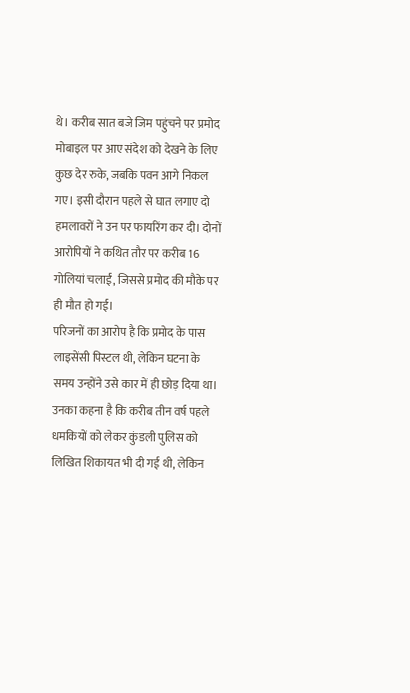थे। करीब सात बजे जिम पहुंचने पर प्रमोद मोबाइल पर आए संदेश को देखने के लिए कुछ देर रुके, जबकि पवन आगे निकल गए। इसी दौरान पहले से घात लगाए दो हमलावरों ने उन पर फायरिंग कर दी। दोनों आरोपियों ने कथित तौर पर करीब 16 गोलियां चलाईं, जिससे प्रमोद की मौके पर ही मौत हो गई।
परिजनों का आरोप है कि प्रमोद के पास लाइसेंसी पिस्टल थी, लेकिन घटना के समय उन्होंने उसे कार में ही छोड़ दिया था। उनका कहना है कि करीब तीन वर्ष पहले धमकियों को लेकर कुंडली पुलिस को लिखित शिकायत भी दी गई थी, लेकिन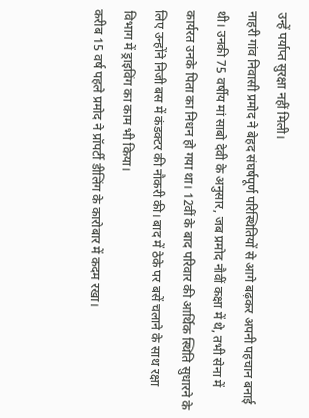उन्हें पर्याप्त सुरक्षा नहीं मिली।
नाहरी गांव निवासी प्रमोद ने बेहद संघर्षपूर्ण परिस्थितियों से आगे बढ़कर अपनी पहचान बनाई थी। उनकी 75 वर्षीय मां साबो देवी के अनुसार, जब प्रमोद नौवीं कक्षा में थे, तभी सेना में कार्यरत उनके पिता का निधन हो गया था। 12वीं के बाद परिवार की आर्थिक स्थिति सुधारने के लिए उन्होंने निजी बस में कंडक्टर की नौकरी की। बाद में ठेके पर बसें चलाने के साथ रक्षा विभाग में ड्राइविंग का काम भी किया।
करीब 15 वर्ष पहले प्रमोद ने प्रॉपर्टी डीलिंग के कारोबार में कदम रखा।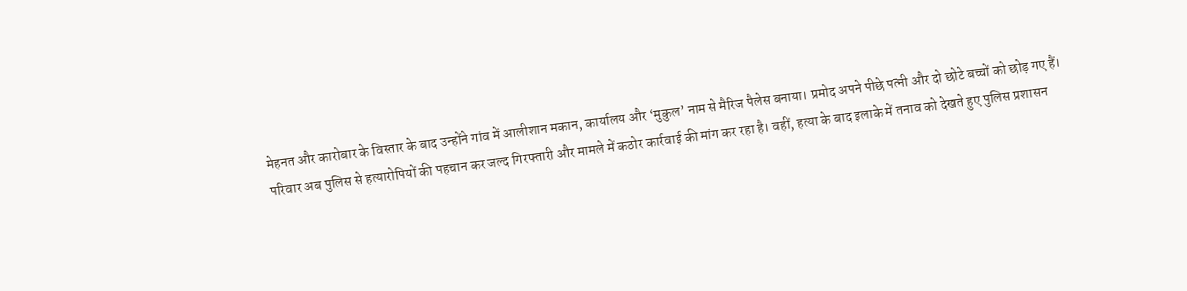मेहनत और कारोबार के विस्तार के बाद उन्होंने गांव में आलीशान मकान, कार्यालय और ‘मुकुल’ नाम से मैरिज पैलेस बनाया। प्रमोद अपने पीछे पत्नी और दो छोटे बच्चों को छोड़ गए हैं।
परिवार अब पुलिस से हत्यारोपियों की पहचान कर जल्द गिरफ्तारी और मामले में कठोर कार्रवाई की मांग कर रहा है। वहीं, हत्या के बाद इलाके में तनाव को देखते हुए पुलिस प्रशासन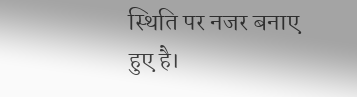स्थिति पर नजर बनाए हुए है।